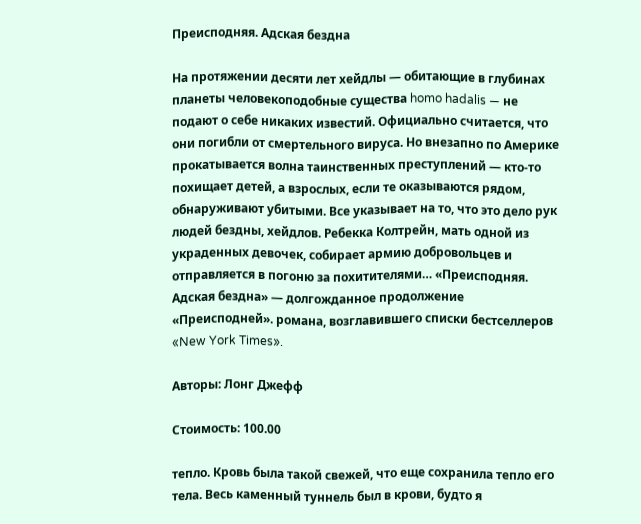Преисподняя. Адская бездна

На протяжении десяти лет хейдлы — обитающие в глубинах планеты человекоподобные существа homo hadalis — не подают о себе никаких известий. Официально считается, что они погибли от смертельного вируса. Но внезапно по Америке прокатывается волна таинственных преступлений — кто-то похищает детей, а взрослых, если те оказываются рядом, обнаруживают убитыми. Все указывает на то, что это дело рук людей бездны, хейдлов. Ребекка Колтрейн, мать одной из украденных девочек, собирает армию добровольцев и отправляется в погоню за похитителями… «Преисподняя. Адская бездна» — долгожданное продолжение «Преисподней». романа, возглавившего списки бестселлеров «New York Times».

Авторы: Лонг Джефф

Стоимость: 100.00

тепло. Кровь была такой свежей, что еще сохранила тепло его тела. Весь каменный туннель был в крови, будто я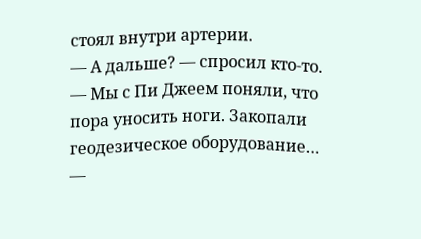стоял внутри артерии.
— А дальше? — спросил кто-то.
— Мы с Пи Джеем поняли, что пора уносить ноги. Закопали геодезическое оборудование…
—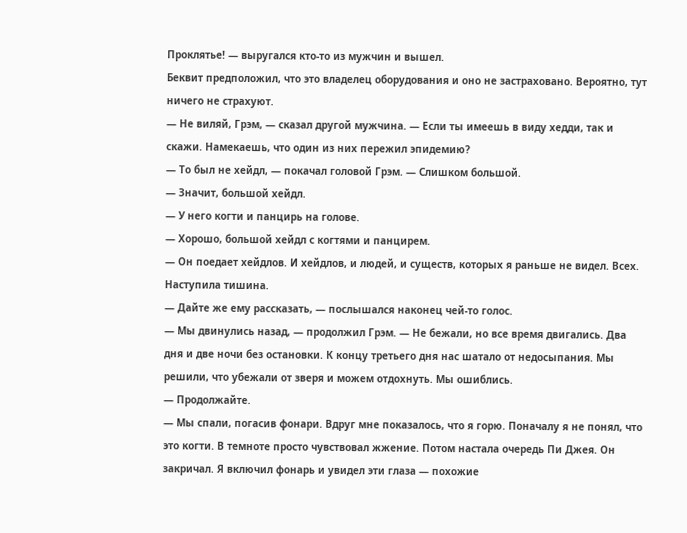Проклятье! — выругался кто-то из мужчин и вышел.
Беквит предположил, что это владелец оборудования и оно не застраховано. Вероятно, тут ничего не страхуют.
— Не виляй, Грэм, — сказал другой мужчина. — Если ты имеешь в виду хедди, так и скажи. Намекаешь, что один из них пережил эпидемию?
— То был не хейдл, — покачал головой Грэм. — Слишком большой.
— Значит, большой хейдл.
— У него когти и панцирь на голове.
— Хорошо, большой хейдл с когтями и панцирем.
— Он поедает хейдлов. И хейдлов, и людей, и существ, которых я раньше не видел. Всех.
Наступила тишина.
— Дайте же ему рассказать, — послышался наконец чей-то голос.
— Мы двинулись назад, — продолжил Грэм. — Не бежали, но все время двигались. Два дня и две ночи без остановки. К концу третьего дня нас шатало от недосыпания. Мы решили, что убежали от зверя и можем отдохнуть. Мы ошиблись.
— Продолжайте.
— Мы спали, погасив фонари. Вдруг мне показалось, что я горю. Поначалу я не понял, что это когти. В темноте просто чувствовал жжение. Потом настала очередь Пи Джея. Он закричал. Я включил фонарь и увидел эти глаза — похожие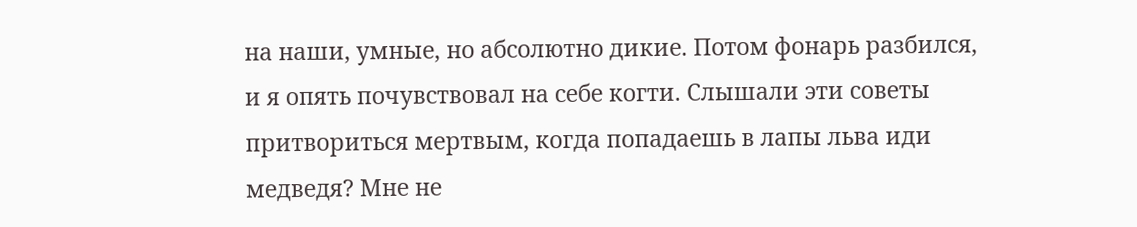на наши, умные, но абсолютно дикие. Потом фонарь разбился, и я опять почувствовал на себе когти. Слышали эти советы притвориться мертвым, когда попадаешь в лапы льва иди медведя? Мне не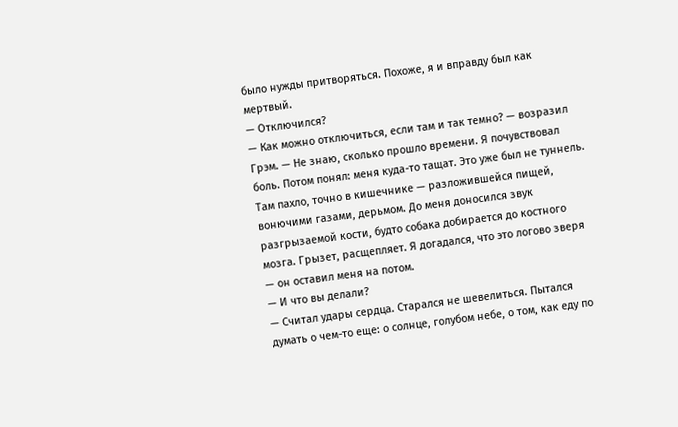было нужды притворяться. Похоже, я и вправду был как мертвый.
— Отключился?
— Как можно отключиться, если там и так темно? — возразил Грэм. — Не знаю, сколько прошло времени. Я почувствовал боль. Потом понял: меня куда-то тащат. Это уже был не туннель. Там пахло, точно в кишечнике — разложившейся пищей, вонючими газами, дерьмом. До меня доносился звук разгрызаемой кости, будто собака добирается до костного мозга. Грызет, расщепляет. Я догадался, что это логово зверя — он оставил меня на потом.
— И что вы делали?
— Считал удары сердца. Старался не шевелиться. Пытался думать о чем-то еще: о солнце, голубом небе, о том, как еду по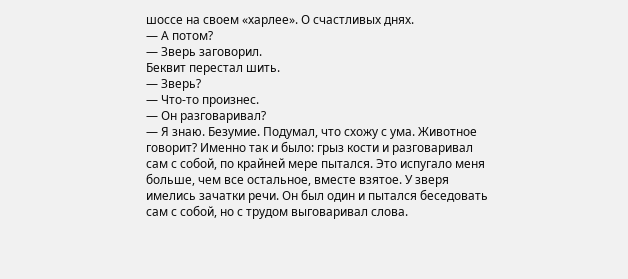шоссе на своем «харлее». О счастливых днях.
— А потом?
— Зверь заговорил.
Беквит перестал шить.
— Зверь?
— Что-то произнес.
— Он разговаривал?
— Я знаю. Безумие. Подумал, что схожу с ума. Животное говорит? Именно так и было: грыз кости и разговаривал сам с собой, по крайней мере пытался. Это испугало меня больше, чем все остальное, вместе взятое. У зверя имелись зачатки речи. Он был один и пытался беседовать сам с собой, но с трудом выговаривал слова.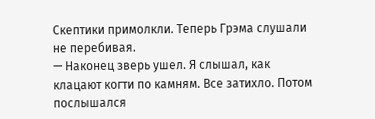Скептики примолкли. Теперь Грэма слушали не перебивая.
— Наконец зверь ушел. Я слышал, как клацают когти по камням. Все затихло. Потом послышался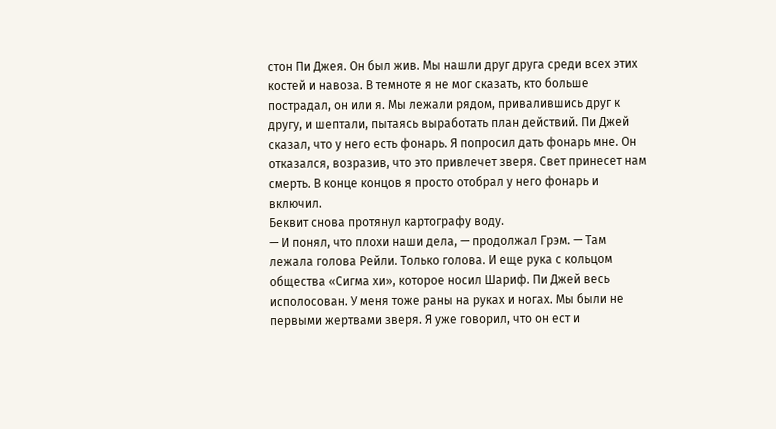стон Пи Джея. Он был жив. Мы нашли друг друга среди всех этих костей и навоза. В темноте я не мог сказать, кто больше пострадал, он или я. Мы лежали рядом, привалившись друг к другу, и шептали, пытаясь выработать план действий. Пи Джей сказал, что у него есть фонарь. Я попросил дать фонарь мне. Он отказался, возразив, что это привлечет зверя. Свет принесет нам смерть. В конце концов я просто отобрал у него фонарь и включил.
Беквит снова протянул картографу воду.
— И понял, что плохи наши дела, — продолжал Грэм. — Там лежала голова Рейли. Только голова. И еще рука с кольцом общества «Сигма хи», которое носил Шариф. Пи Джей весь исполосован. У меня тоже раны на руках и ногах. Мы были не первыми жертвами зверя. Я уже говорил, что он ест и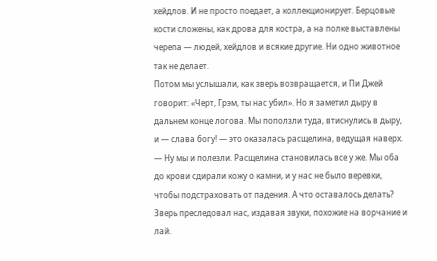хейдлов. И не просто поедает, а коллекционирует. Берцовые кости сложены, как дрова для костра, а на полке выставлены черепа — людей, хейдлов и всякие другие. Ни одно животное так не делает.
Потом мы услышали, как зверь возвращается, и Пи Джей говорит: «Черт, Грэм, ты нас убил». Но я заметил дыру в дальнем конце логова. Мы поползли туда, втиснулись в дыру, и — слава богу! — это оказалась расщелина, ведущая наверх.
— Ну мы и полезли. Расщелина становилась все у же. Мы оба до крови сдирали кожу о камни, и у нас не было веревки, чтобы подстраховать от падения. А что оставалось делать? Зверь преследовал нас, издавая звуки, похожие на ворчание и лай.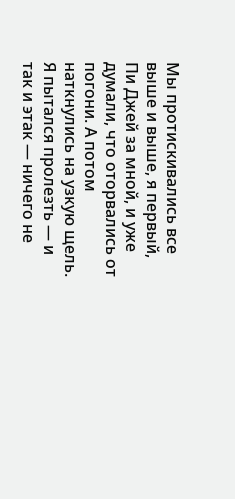Мы протискивались все выше и выше, я первый, Пи Джей за мной, и уже думали, что оторвались от погони. А потом наткнулись на узкую щель. Я пытался пролезть — и так и этак — ничего не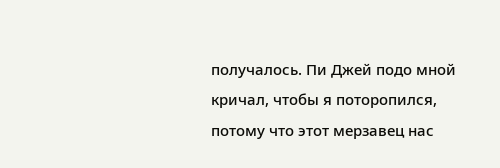получалось. Пи Джей подо мной кричал, чтобы я поторопился, потому что этот мерзавец нас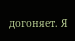догоняет. Я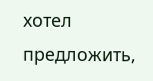хотел предложить,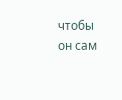чтобы он сам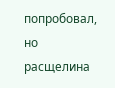попробовал, но расщелина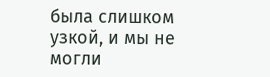была слишком узкой, и мы не могли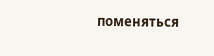поменяться